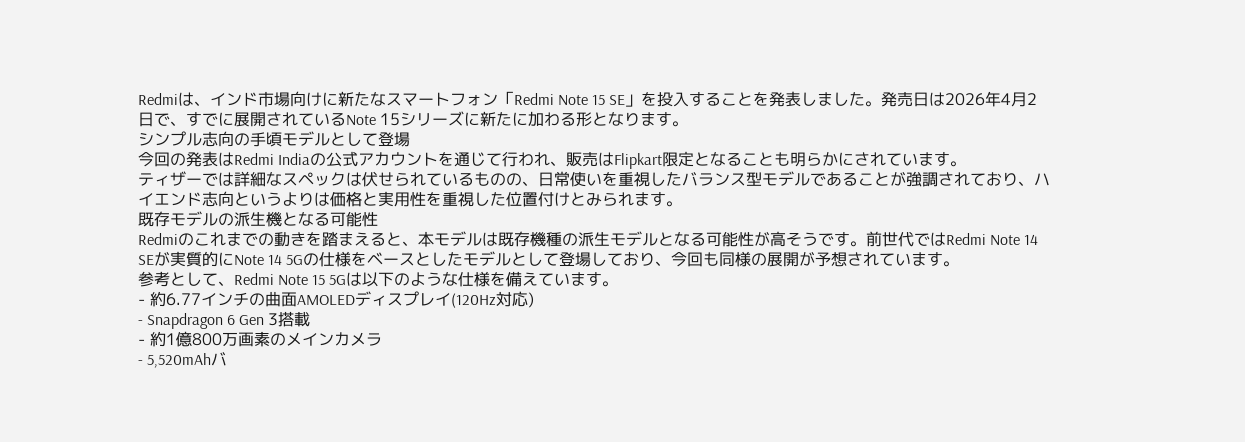Redmiは、インド市場向けに新たなスマートフォン「Redmi Note 15 SE」を投入することを発表しました。発売日は2026年4月2日で、すでに展開されているNote 15シリーズに新たに加わる形となります。
シンプル志向の手頃モデルとして登場
今回の発表はRedmi Indiaの公式アカウントを通じて行われ、販売はFlipkart限定となることも明らかにされています。
ティザーでは詳細なスペックは伏せられているものの、日常使いを重視したバランス型モデルであることが強調されており、ハイエンド志向というよりは価格と実用性を重視した位置付けとみられます。
既存モデルの派生機となる可能性
Redmiのこれまでの動きを踏まえると、本モデルは既存機種の派生モデルとなる可能性が高そうです。前世代ではRedmi Note 14 SEが実質的にNote 14 5Gの仕様をベースとしたモデルとして登場しており、今回も同様の展開が予想されています。
参考として、Redmi Note 15 5Gは以下のような仕様を備えています。
- 約6.77インチの曲面AMOLEDディスプレイ(120Hz対応)
- Snapdragon 6 Gen 3搭載
- 約1億800万画素のメインカメラ
- 5,520mAhバ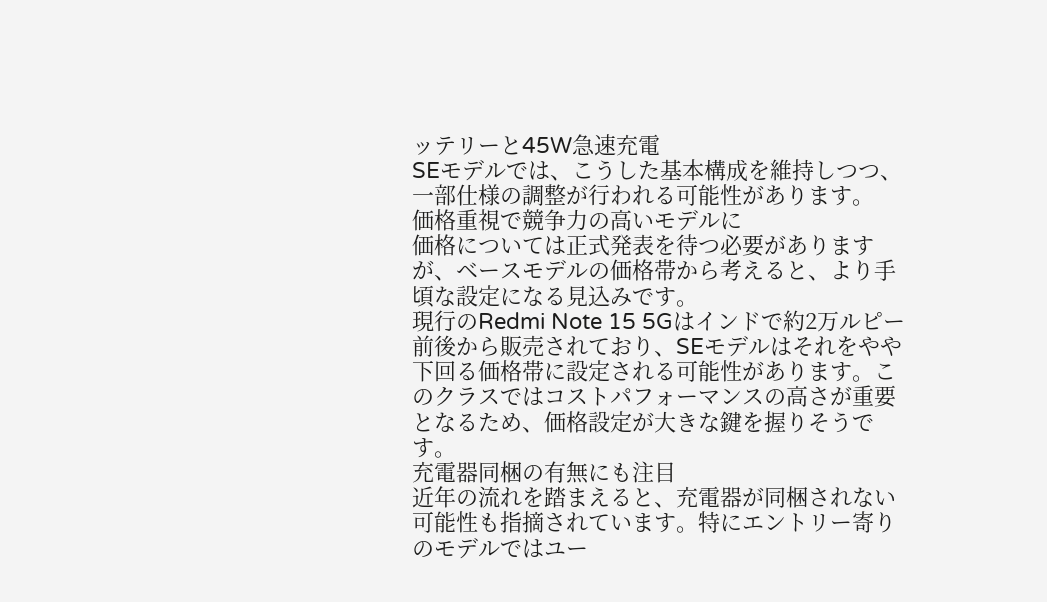ッテリーと45W急速充電
SEモデルでは、こうした基本構成を維持しつつ、一部仕様の調整が行われる可能性があります。
価格重視で競争力の高いモデルに
価格については正式発表を待つ必要がありますが、ベースモデルの価格帯から考えると、より手頃な設定になる見込みです。
現行のRedmi Note 15 5Gはインドで約2万ルピー前後から販売されており、SEモデルはそれをやや下回る価格帯に設定される可能性があります。このクラスではコストパフォーマンスの高さが重要となるため、価格設定が大きな鍵を握りそうです。
充電器同梱の有無にも注目
近年の流れを踏まえると、充電器が同梱されない可能性も指摘されています。特にエントリー寄りのモデルではユー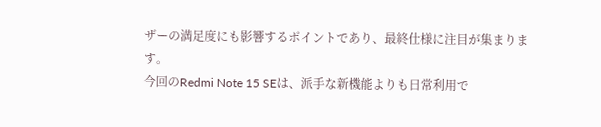ザーの満足度にも影響するポイントであり、最終仕様に注目が集まります。
今回のRedmi Note 15 SEは、派手な新機能よりも日常利用で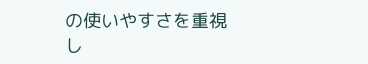の使いやすさを重視し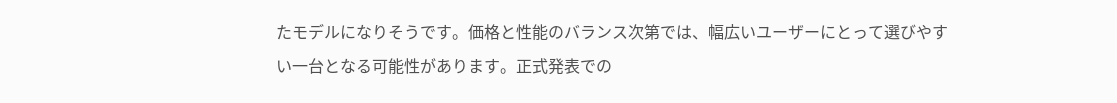たモデルになりそうです。価格と性能のバランス次第では、幅広いユーザーにとって選びやすい一台となる可能性があります。正式発表での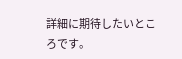詳細に期待したいところです。